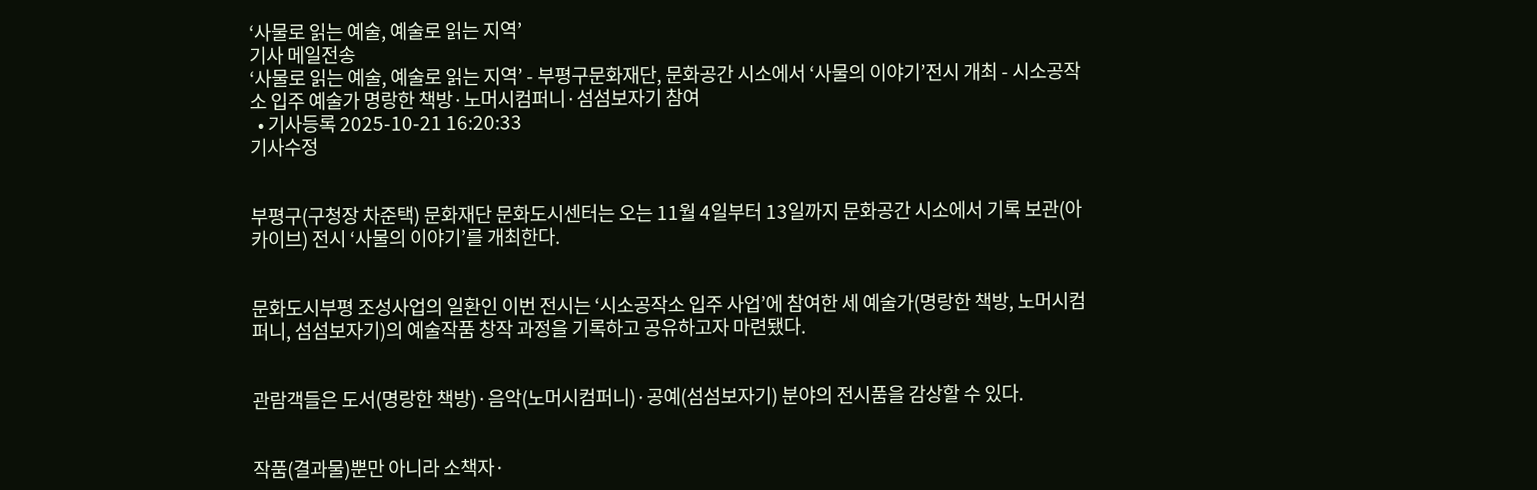‘사물로 읽는 예술, 예술로 읽는 지역’
기사 메일전송
‘사물로 읽는 예술, 예술로 읽는 지역’ - 부평구문화재단, 문화공간 시소에서 ‘사물의 이야기’전시 개최 - 시소공작소 입주 예술가 명랑한 책방·노머시컴퍼니·섬섬보자기 참여
  • 기사등록 2025-10-21 16:20:33
기사수정


부평구(구청장 차준택) 문화재단 문화도시센터는 오는 11월 4일부터 13일까지 문화공간 시소에서 기록 보관(아카이브) 전시 ‘사물의 이야기’를 개최한다.


문화도시부평 조성사업의 일환인 이번 전시는 ‘시소공작소 입주 사업’에 참여한 세 예술가(명랑한 책방, 노머시컴퍼니, 섬섬보자기)의 예술작품 창작 과정을 기록하고 공유하고자 마련됐다.


관람객들은 도서(명랑한 책방)·음악(노머시컴퍼니)·공예(섬섬보자기) 분야의 전시품을 감상할 수 있다.


작품(결과물)뿐만 아니라 소책자·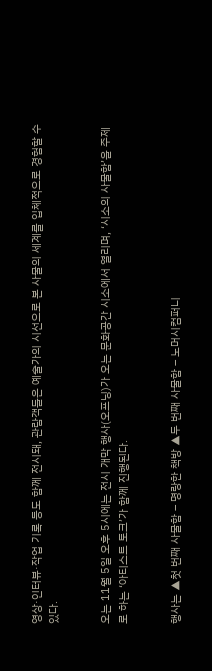영상·인터뷰·작업 기록 등도 함께 전시돼, 관람객들은 예술가의 시선으로 본 사물의 세계를 입체적으로 경험할 수 있다.


오는 11월 5일 오후 5시에는 전시 개막 행사(오프닝)가 오는 문화공간 시소에서 열리며, ‘시소의 사물함’을 주제로 하는 ‘아티스트 토크’가 함께 진행된다.


행사는 ▲첫 번째 사물함 – 명랑한 책방 ▲두 번째 사물함 – 노머시컴퍼니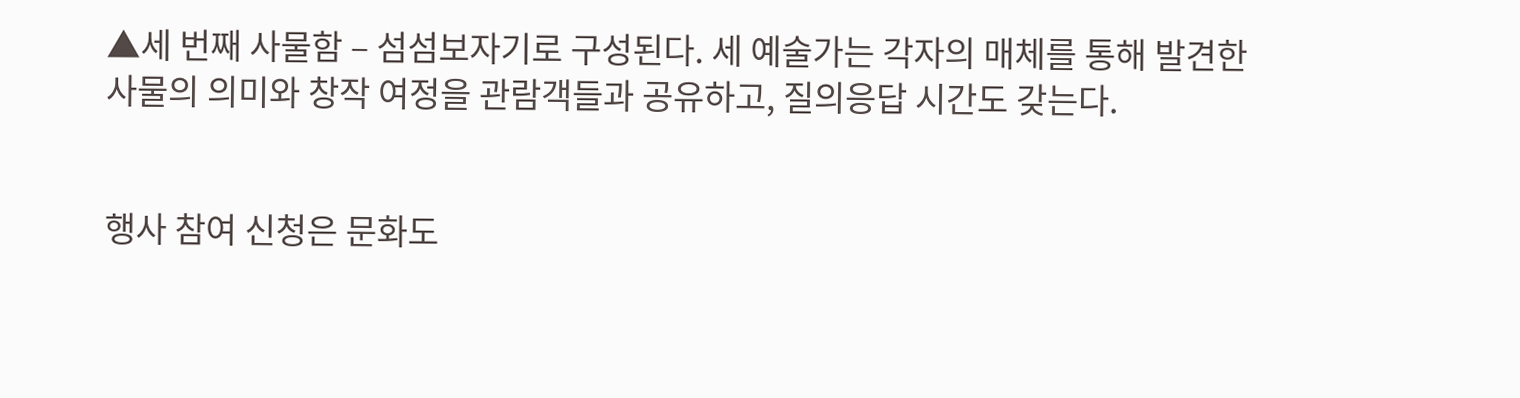▲세 번째 사물함 – 섬섬보자기로 구성된다. 세 예술가는 각자의 매체를 통해 발견한 사물의 의미와 창작 여정을 관람객들과 공유하고, 질의응답 시간도 갖는다.


행사 참여 신청은 문화도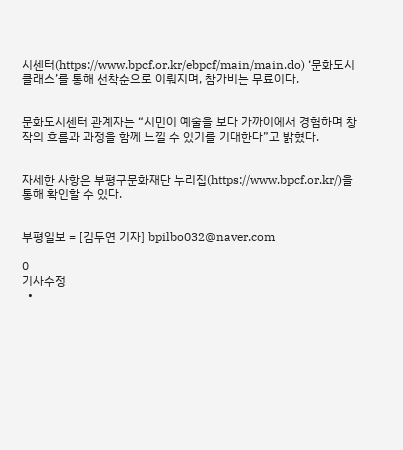시센터(https://www.bpcf.or.kr/ebpcf/main/main.do) ‘문화도시 클래스’를 통해 선착순으로 이뤄지며, 참가비는 무료이다.


문화도시센터 관계자는 “시민이 예술을 보다 가까이에서 경험하며 창작의 흐름과 과정을 함께 느낄 수 있기를 기대한다”고 밝혔다.


자세한 사항은 부평구문화재단 누리집(https://www.bpcf.or.kr/)을 통해 확인할 수 있다.


부평일보 = [김두연 기자] bpilbo032@naver.com

0
기사수정
  •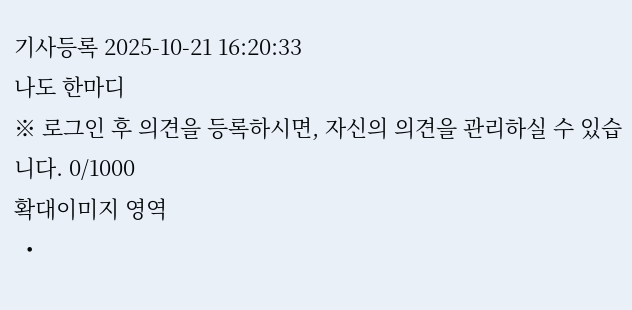기사등록 2025-10-21 16:20:33
나도 한마디
※ 로그인 후 의견을 등록하시면, 자신의 의견을 관리하실 수 있습니다. 0/1000
확대이미지 영역
  •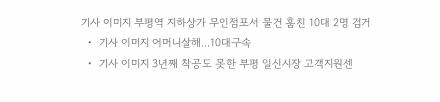기사 이미지 부평역 지하상가 무인점포서 물건 훔친 10대 2명 검거
  •  기사 이미지 어머니살해...10대구속
  •  기사 이미지 3년째 착공도 못한 부평 일신시장 고객지원센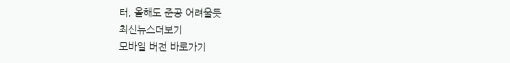터, 올해도 준공 어려울듯
최신뉴스더보기
모바일 버전 바로가기